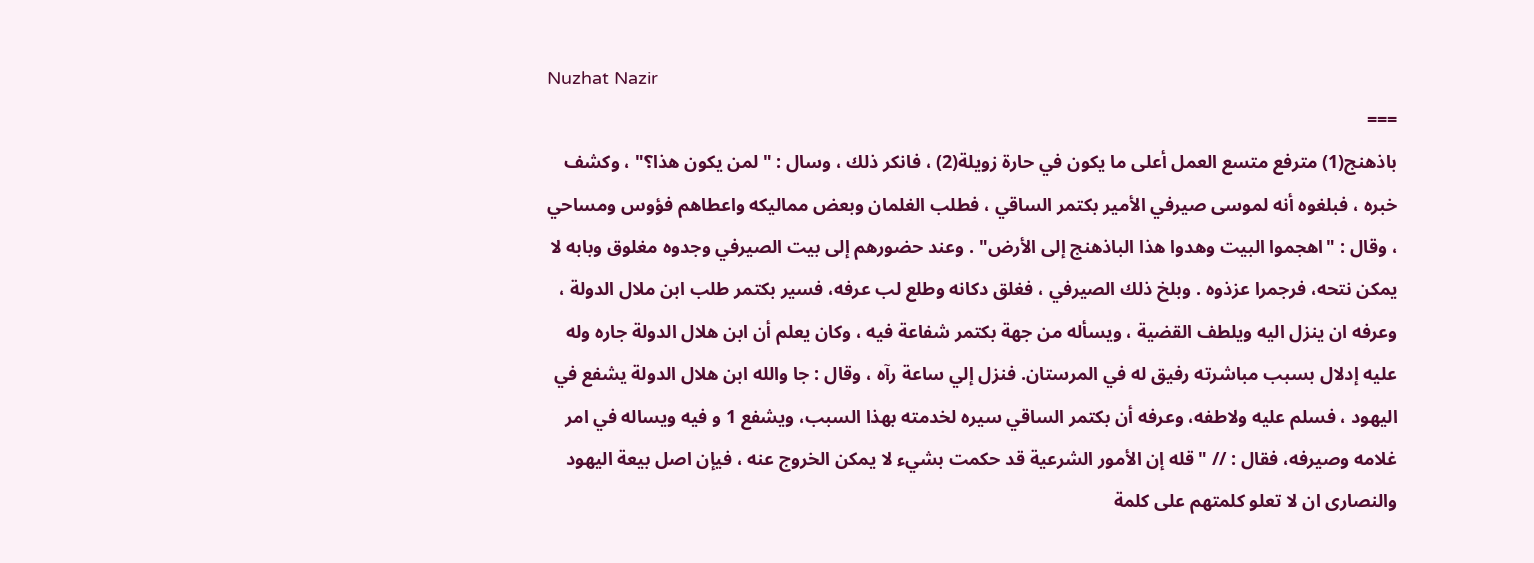Nuzhat Nazir
===
باذهنج(1) مترفع متسع العمل أعلى ما يكون في حارة زويلة(2) ، فانكر ذلك ، وسال : "لمن يكون هذا؟" ، وكشف خبره ، فبلغوه أنه لموسى صيرفي الأمير بكتمر الساقي ، فطلب الغلمان وبعض مماليكه واعطاهم فؤوس ومساحي ، وقال : "اهجموا البيت وهدوا هذا الباذهنج إلى الأرض" . وعند حضورهم إلى بيت الصيرفي وجدوه مغلوق وبابه لا يمكن نتحه، فرجمرا عزذوه . وبلخ ذلك الصيرفي ، فغلق دكانه وطلع لب عرفه، فسير بكتمر طلب ابن ملال الدولة ، وعرفه ان ينزل اليه ويلطف القضية ، ويسأله من جهة بكتمر شفاعة فيه ، وكان يعلم أن ابن هلال الدولة جاره وله عليه إدلال بسبب مباشرته رفيق له في المرستان. فنزل إلي ساعة رآه ، وقال : جا والله ابن هلال الدولة يشفع في اليهود ، فسلم عليه ولاطفه، وعرفه أن بكتمر الساقي سيره لخدمته بهذا السبب، ويشفع 1 و فيه ويساله في امر غلامه وصيرفه، فقال : // "قله إن الأمور الشرعية قد حكمت بشيء لا يمكن الخروج عنه ، فيإن اصل بيعة اليهود والنصارى ان لا تعلو كلمتهم على كلمة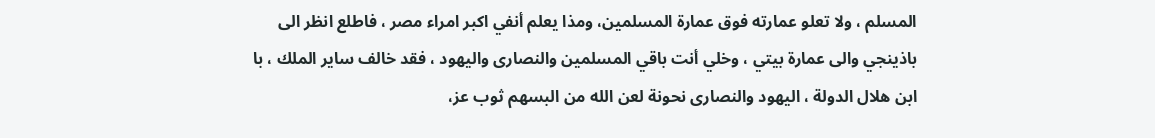المسلم ، ولا تعلو عمارته فوق عمارة المسلمين، ومذا يعلم أنفي اكبر امراء مصر ، فاطلع انظر الى باذينجي والى عمارة بيتي ، وخلي أنت باقي المسلمين والنصارى واليهود ، فقد خالف ساير الملك ، با ابن هلال الدولة ، اليهود والنصارى نحونة لعن الله من البسهم ثوب عز،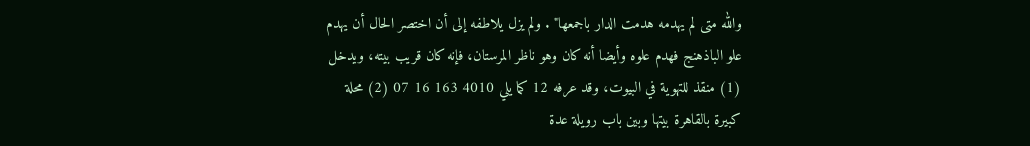والله متى لم يهدمه هدمت الدار باجمعها" . ولم يزل يلاطفه إلى أن اختصر الحال أن يهدم علو الباذهنج فهدم علوه وأيضا أنه كان وهو ناظر المرستان، فإنه كان قريب بيته، ويدخل (1) منقذ للتهوية في البيوت، وقد عرفه 12 كما يلي 4010 163 16 07 (2) محلة كبيرة بالقاهرة بيتها وبين باب رويلة عدة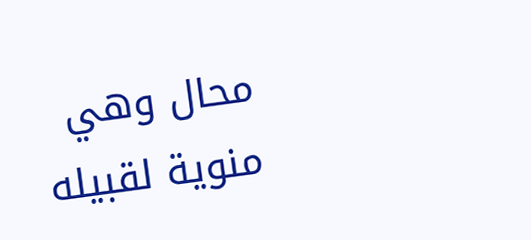محال وهي منوية لقبيله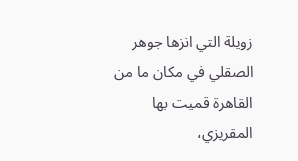زويلة التي انزها جوهر الصقلي في مكان ما من القاهرة قميت بها المقريزي،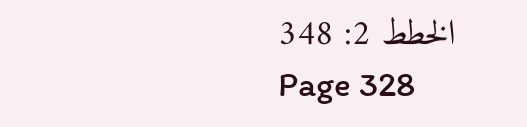الخطط 2: 348
Page 328